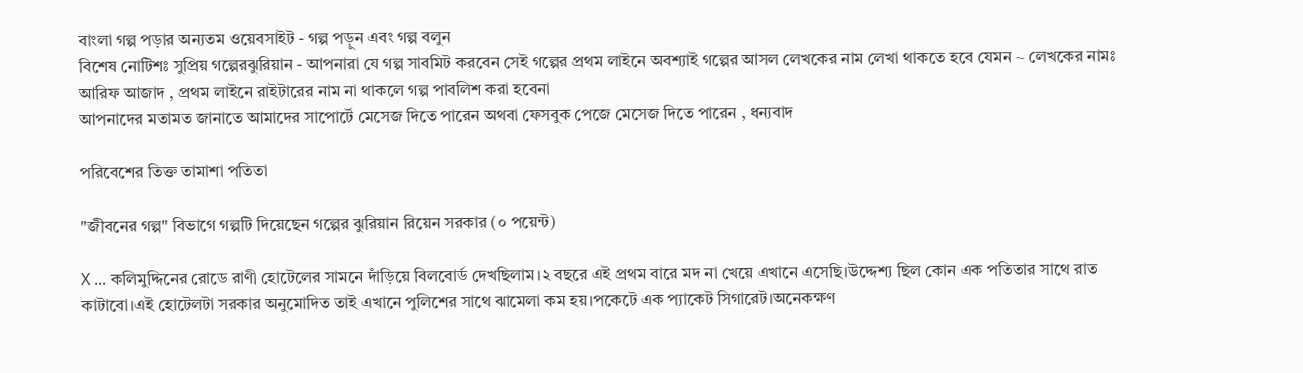বাংলা গল্প পড়ার অন্যতম ওয়েবসাইট - গল্প পড়ুন এবং গল্প বলুন
বিশেষ নোটিশঃ সুপ্রিয় গল্পেরঝুরিয়ান - আপনারা যে গল্প সাবমিট করবেন সেই গল্পের প্রথম লাইনে অবশ্যাই গল্পের আসল লেখকের নাম লেখা থাকতে হবে যেমন ~ লেখকের নামঃ আরিফ আজাদ , প্রথম লাইনে রাইটারের নাম না থাকলে গল্প পাবলিশ করা হবেনা
আপনাদের মতামত জানাতে আমাদের সাপোর্টে মেসেজ দিতে পারেন অথবা ফেসবুক পেজে মেসেজ দিতে পারেন , ধন্যবাদ

পরিবেশের তিক্ত তামাশা পতিতা

"জীবনের গল্প" বিভাগে গল্পটি দিয়েছেন গল্পের ঝুরিয়ান রিয়েন সরকার (০ পয়েন্ট)

X ... কলিমুদ্দিনের রোডে রাণী হোটেলের সামনে দাঁড়িয়ে বিলবোর্ড দেখছিলাম।২ বছরে এই প্রথম বারে মদ না খেয়ে এখানে এসেছি।উদ্দেশ্য ছিল কোন এক পতিতার সাথে রাত কাটাবো।এই হোটেলটা সরকার অনুমোদিত তাই এখানে পুলিশের সাথে ঝামেলা কম হয়।পকেটে এক প্যাকেট সিগারেট।অনেকক্ষণ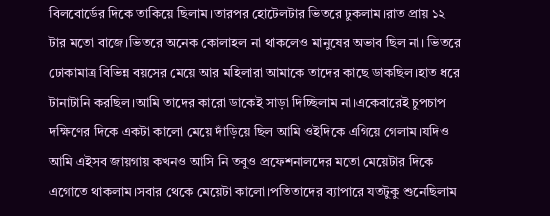বিলবোর্ডের দিকে তাকিয়ে ছিলাম।তারপর হোটেলটার ভিতরে ঢুকলাম।রাত প্রায় ১২ টার মতো বাজে।ভিতরে অনেক কোলাহল না থাকলেও মানুষের অভাব ছিল না। ভিতরে ঢোকামাত্র বিভিন্ন বয়সের মেয়ে আর মহিলারা আমাকে তাদের কাছে ডাকছিল।হাত ধরে টানাটানি করছিল।আমি তাদের কারো ডাকেই সাড়া দিচ্ছিলাম না।একেবারেই চুপচাপ দক্ষিণের দিকে একটা কালো মেয়ে দাঁড়িয়ে ছিল আমি ওইদিকে এগিয়ে গেলাম।যদিও আমি এইসব জায়গায় কখনও আসি নি তবুও প্রফেশনালদের মতো মেয়েটার দিকে এগোতে থাকলাম।সবার থেকে মেয়েটা কালো।পতিতাদের ব্যাপারে যতটুকু শুনেছিলাম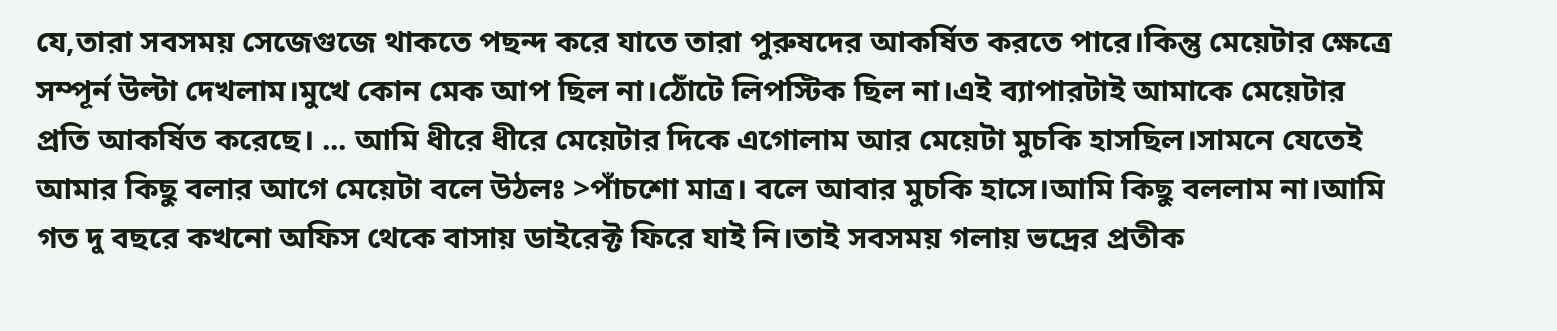যে,তারা সবসময় সেজেগুজে থাকতে পছন্দ করে যাতে তারা পুরুষদের আকর্ষিত করতে পারে।কিন্তু মেয়েটার ক্ষেত্রে সম্পূর্ন উল্টা দেখলাম।মুখে কোন মেক আপ ছিল না।ঠোঁটে লিপস্টিক ছিল না।এই ব্যাপারটাই আমাকে মেয়েটার প্রতি আকর্ষিত করেছে। ... আমি ধীরে ধীরে মেয়েটার দিকে এগোলাম আর মেয়েটা মুচকি হাসছিল।সামনে যেতেই আমার কিছু বলার আগে মেয়েটা বলে উঠলঃ >পাঁচশো মাত্র। বলে আবার মুচকি হাসে।আমি কিছু বললাম না।আমি গত দু বছরে কখনো অফিস থেকে বাসায় ডাইরেক্ট ফিরে যাই নি।তাই সবসময় গলায় ভদ্রের প্রতীক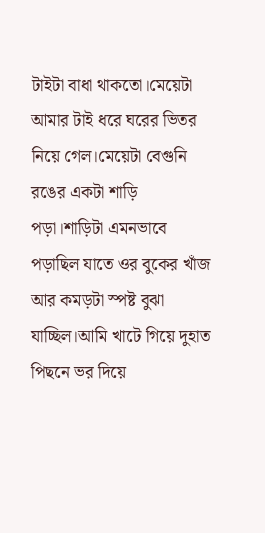টাইটা বাধা থাকতো।মেয়েটা আমার টাই ধরে ঘরের ভিতর নিয়ে গেল।মেয়েটা বেগুনি রঙের একটা শাড়ি পড়া।শাড়িটা এমনভাবে পড়াছিল যাতে ওর বুকের খাঁজ আর কমড়টা স্পষ্ট বুঝা যাচ্ছিল।আমি খাটে গিয়ে দুহাত পিছনে ভর দিয়ে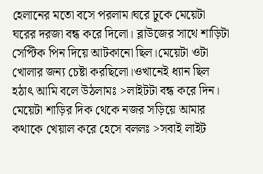হেলানের মতো বসে পরলাম।ঘরে ঢুকে মেয়েটা ঘরের দরজা বন্ধ করে দিলো। ব্লাউজের সাথে শাড়িটা সেপ্টিক পিন দিয়ে আটকানো ছিল।মেয়েটা ওটা খোলার জন্য চেষ্টা করছিলো।ওখানেই ধ্যান ছিল হঠাৎ আমি বলে উঠলামঃ >লাইটটা বন্ধ করে দিন। মেয়েটা শাড়ির দিক থেকে নজর সড়িয়ে আমার কথাকে খেয়াল করে হেসে বললঃ >সবাই লাইট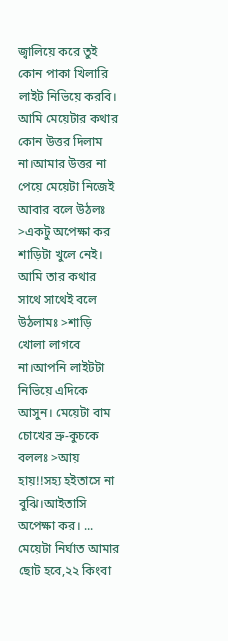জ্বালিয়ে করে তুই কোন পাকা খিলারি লাইট নিভিয়ে করবি। আমি মেয়েটার কথার কোন উত্তর দিলাম না।আমার উত্তর না পেয়ে মেয়েটা নিজেই আবার বলে উঠলঃ >একটু অপেক্ষা কর শাড়িটা খুলে নেই। আমি তার কথার সাথে সাথেই বলে উঠলামঃ >শাড়ি খোলা লাগবে না।আপনি লাইটটা নিভিয়ে এদিকে আসুন। মেয়েটা বাম চোখের ভ্রু-কুচকে বললঃ >আয় হায়!!সহ্য হইতাসে না বুঝি।আইতাসি অপেক্ষা কর। ... মেয়েটা নির্ঘাত আমার ছোট হবে,২২ কিংবা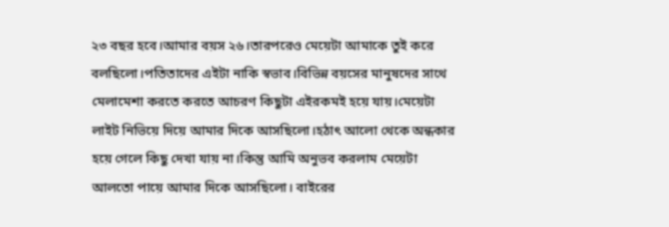২৩ বছর হবে।আমার বয়স ২৬।তারপরেও মেয়েটা আমাকে তুই করে বলছিলো।পতিতাদের এইটা নাকি স্বভাব।বিভিন্ন বয়সের মানুষদের সাথে মেলামেশা করতে করতে আচরণ কিছুটা এইরকমই হয়ে যায়।মেয়েটা লাইট নিভিয়ে দিয়ে আমার দিকে আসছিলো।হঠাৎ আলো থেকে অন্ধকার হয়ে গেলে কিছু দেখা যায় না।কিন্তু আমি অনুভব করলাম মেয়েটা আলতো পায়ে আমার দিকে আসছিলো। বাইরের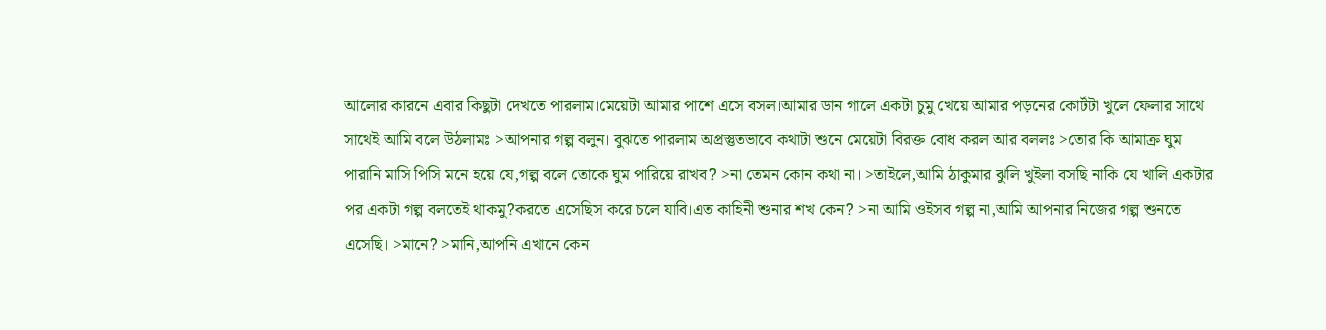আলোর কারনে এবার কিছুটা দেখতে পারলাম।মেয়েটা আমার পাশে এসে বসল।আমার ডান গালে একটা চুমু খেয়ে আমার পড়নের কোর্টটা খুলে ফেলার সাথে সাথেই আমি বলে উঠলামঃ >আপনার গল্প বলুন। বুঝতে পারলাম অপ্রস্তুতভাবে কথাটা শুনে মেয়েটা বিরক্ত বোধ করল আর বললঃ >তোর কি আমাক্র ঘুম পারানি মাসি পিসি মনে হয়ে যে,গল্প বলে তোকে ঘুম পারিয়ে রাখব? >না তেমন কোন কথা না। >তাইলে,আমি ঠাকুমার ঝুলি খুইলা বসছি নাকি যে খালি একটার পর একটা গল্প বলতেই থাকমু?করতে এসেছিস করে চলে যাবি।এত কাহিনী শুনার শখ কেন? >না আমি ওইসব গল্প না,আমি আপনার নিজের গল্প শুনতে এসেছি। >মানে? >মানি,আপনি এখানে কেন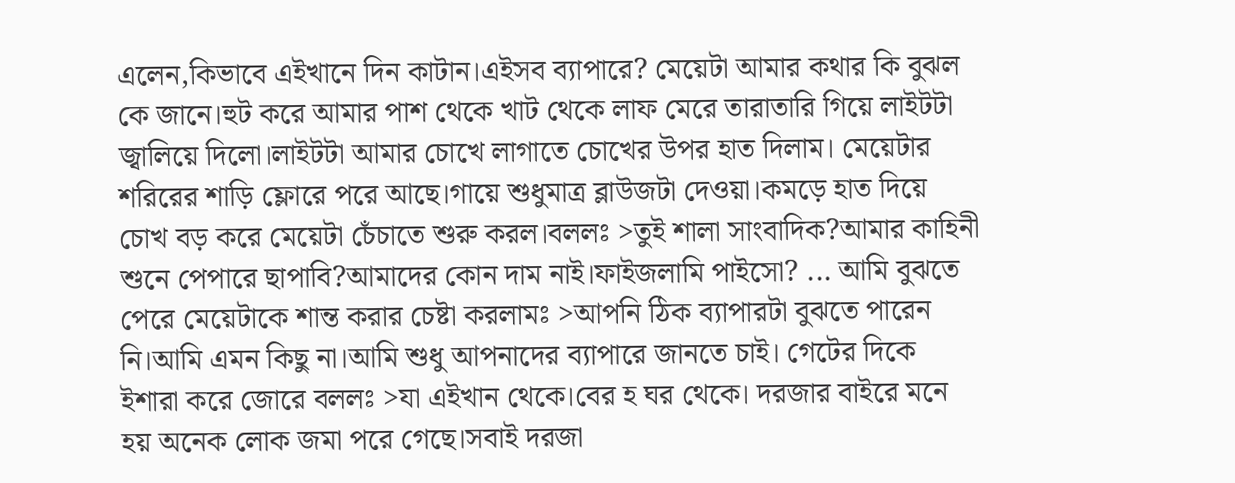এলেন,কিভাবে এইখানে দিন কাটান।এইসব ব্যাপারে? মেয়েটা আমার কথার কি বুঝল কে জানে।হুট করে আমার পাশ থেকে খাট থেকে লাফ মেরে তারাতারি গিয়ে লাইটটা জ্বালিয়ে দিলো।লাইটটা আমার চোখে লাগাতে চোখের উপর হাত দিলাম। মেয়েটার শরিরের শাড়ি ফ্লোরে পরে আছে।গায়ে শুধুমাত্র ব্লাউজটা দেওয়া।কমড়ে হাত দিয়ে চোখ বড় করে মেয়েটা চেঁচাতে শুরু করল।বললঃ >তুই শালা সাংবাদিক?আমার কাহিনী শুনে পেপারে ছাপাবি?আমাদের কোন দাম নাই।ফাইজলামি পাইসো? ... আমি বুঝতে পেরে মেয়েটাকে শান্ত করার চেষ্টা করলামঃ >আপনি ঠিক ব্যাপারটা বুঝতে পারেন নি।আমি এমন কিছু না।আমি শুধু আপনাদের ব্যাপারে জানতে চাই। গেটের দিকে ইশারা করে জোরে বললঃ >যা এইখান থেকে।বের হ ঘর থেকে। দরজার বাইরে মনে হয় অনেক লোক জমা পরে গেছে।সবাই দরজা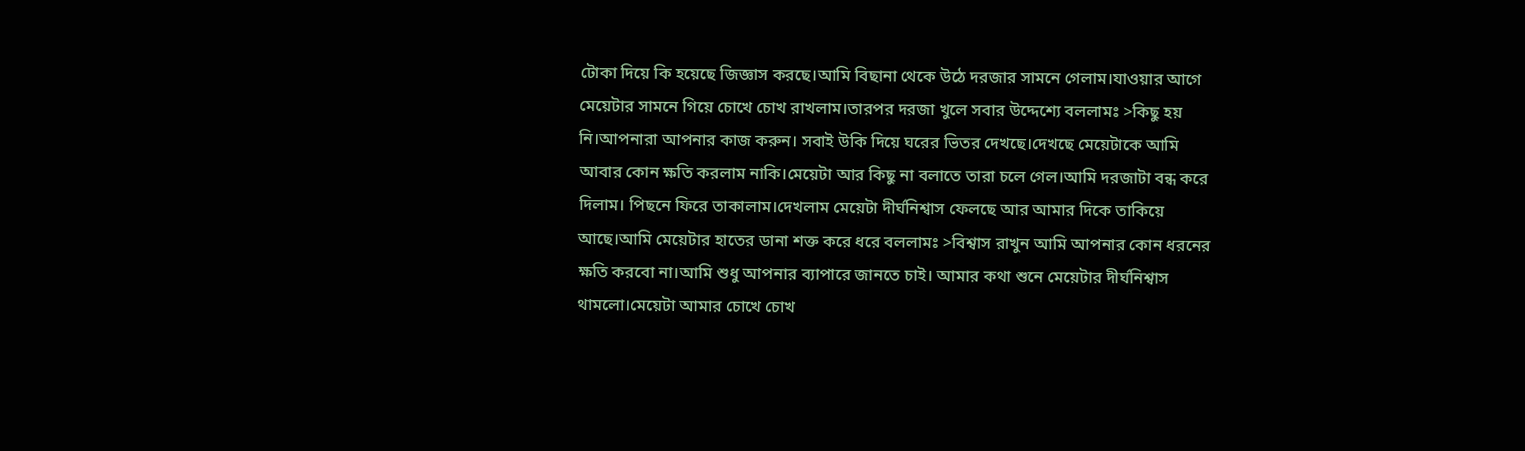টোকা দিয়ে কি হয়েছে জিজ্ঞাস করছে।আমি বিছানা থেকে উঠে দরজার সামনে গেলাম।যাওয়ার আগে মেয়েটার সামনে গিয়ে চোখে চোখ রাখলাম।তারপর দরজা খুলে সবার উদ্দেশ্যে বললামঃ >কিছু হয় নি।আপনারা আপনার কাজ করুন। সবাই উকি দিয়ে ঘরের ভিতর দেখছে।দেখছে মেয়েটাকে আমি আবার কোন ক্ষতি করলাম নাকি।মেয়েটা আর কিছু না বলাতে তারা চলে গেল।আমি দরজাটা বন্ধ করে দিলাম। পিছনে ফিরে তাকালাম।দেখলাম মেয়েটা দীর্ঘনিশ্বাস ফেলছে আর আমার দিকে তাকিয়ে আছে।আমি মেয়েটার হাতের ডানা শক্ত করে ধরে বললামঃ >বিশ্বাস রাখুন আমি আপনার কোন ধরনের ক্ষতি করবো না।আমি শুধু আপনার ব্যাপারে জানতে চাই। আমার কথা শুনে মেয়েটার দীর্ঘনিশ্বাস থামলো।মেয়েটা আমার চোখে চোখ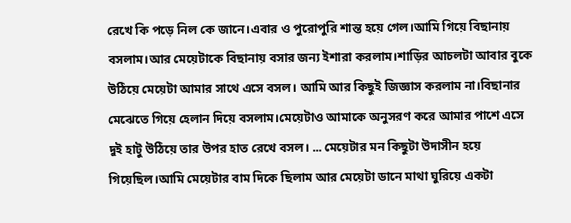রেখে কি পড়ে নিল কে জানে।এবার ও পুরোপুরি শান্ত হয়ে গেল।আমি গিয়ে বিছানায় বসলাম।আর মেয়েটাকে বিছানায় বসার জন্য ইশারা করলাম।শাড়ির আচলটা আবার বুকে উঠিয়ে মেয়েটা আমার সাথে এসে বসল। আমি আর কিছুই জিজ্ঞাস করলাম না।বিছানার মেঝেতে গিয়ে হেলান দিয়ে বসলাম।মেয়েটাও আমাকে অনুসরণ করে আমার পাশে এসে দুই হাটু উঠিয়ে তার উপর হাত রেখে বসল। ... মেয়েটার মন কিছুটা উদাসীন হয়ে গিয়েছিল।আমি মেয়েটার বাম দিকে ছিলাম আর মেয়েটা ডানে মাথা ঘুরিয়ে একটা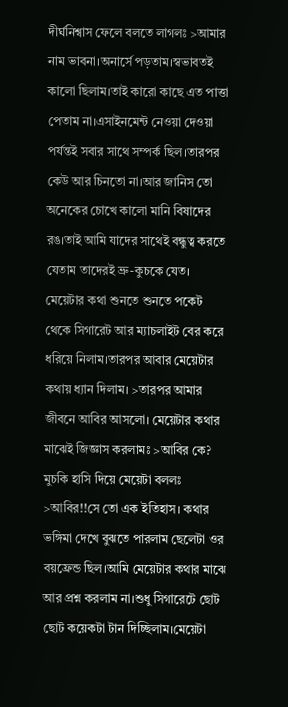দীর্ঘনিশ্বাস ফেলে বলতে লাগলঃ >আমার নাম ভাবনা।অনার্সে পড়তাম।স্বভাবতই কালো ছিলাম।তাই কারো কাছে এত পাত্তা পেতাম না।এসাইনমেন্ট নেওয়া দেওয়া পর্যন্তই সবার সাথে সম্পর্ক ছিল।তারপর কেউ আর চিনতো না।আর জানিস তো অনেকের চোখে কালো মানি বিষাদের রঙ।তাই আমি যাদের সাথেই বন্ধুত্ব করতে যেতাম তাদেরই ভ্রু-কুচকে যেত। মেয়েটার কথা শুনতে শুনতে পকেট থেকে সিগারেট আর ম্যাচলাইট বের করে ধরিয়ে নিলাম।তারপর আবার মেয়েটার কথায় ধ্যান দিলাম। >তারপর আমার জীবনে আবির আসলো। মেয়েটার কথার মাঝেই জিজ্ঞাস করলামঃ >আবির কে? মুচকি হাসি দিয়ে মেয়েটা বললঃ >আবির!!সে তো এক ইতিহাস। কথার ভঙ্গিমা দেখে বুঝতে পারলাম ছেলেটা ওর বয়ফ্রেন্ড ছিল।আমি মেয়েটার কথার মাঝে আর প্রশ্ন করলাম না।শুধু সিগারেটে ছোট ছোট কয়েকটা টান দিচ্ছিলাম।মেয়েটা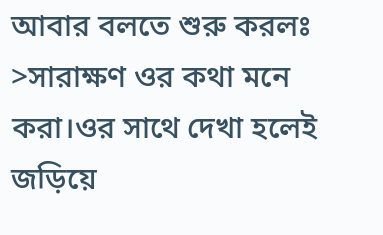আবার বলতে শুরু করলঃ >সারাক্ষণ ওর কথা মনে করা।ওর সাথে দেখা হলেই জড়িয়ে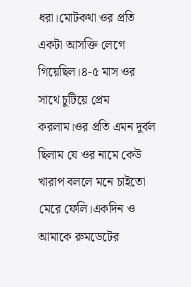ধরা।মোটকথা ওর প্রতি একটা আসক্তি লেগে গিয়েছিল।৪-৫ মাস ওর সাথে চুটিয়ে প্রেম করলাম।ওর প্রতি এমন দুর্বল ছিলাম যে ওর নামে কেউ খারাপ বললে মনে চাইতো মেরে ফেলি।একদিন ও আমাকে রুমডেটের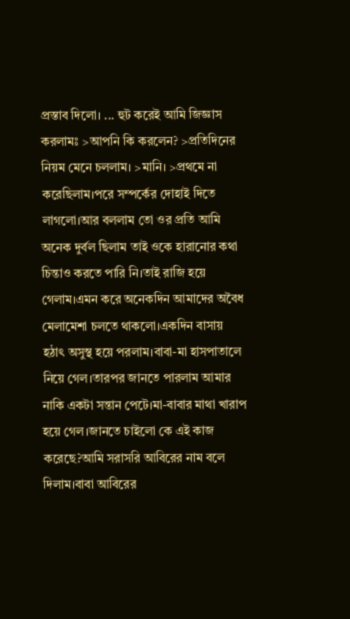প্রস্তাব দিলো। ... হুট করেই আমি জিজ্ঞাস করলামঃ >আপনি কি করলেন? >প্রতিদিনের নিয়ম মেনে চললাম। >মানি। >প্রথমে না করেছিলাম।পরে সম্পর্কের দোহাই দিতে লাগলো।আর বললাম তো ওর প্রতি আমি অনেক দুর্বল ছিলাম তাই ওকে হারানোর কথা চিন্তাও করতে পারি নি।তাই রাজি হয়ে গেলাম।এমন করে অনেকদিন আমাদের অবৈধ মেলামেশা চলতে থাকলো।একদিন বাসায় হঠাৎ অসুস্থ হয়ে পরলাম।বাবা-মা হাসপাতালে নিয়ে গেল।তারপর জানতে পারলাম আমার নাকি একটা সন্তান পেটে।মা-বাবার মাথা খারাপ হয়ে গেল।জানতে চাইলো কে এই কাজ করেছে?আমি সরাসরি আবিরের নাম বলে দিলাম।বাবা আবিরের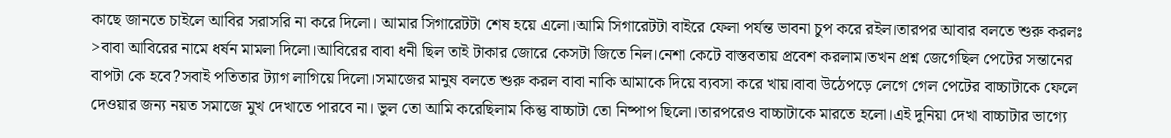কাছে জানতে চাইলে আবির সরাসরি না করে দিলো। আমার সিগারেটটা শেষ হয়ে এলো।আমি সিগারেটটা বাইরে ফেলা পর্যন্ত ভাবনা চুপ করে রইল।তারপর আবার বলতে শুরু করলঃ >বাবা আবিরের নামে ধর্ষন মামলা দিলো।আবিরের বাবা ধনী ছিল তাই টাকার জোরে কেসটা জিতে নিল।নেশা কেটে বাস্তবতায় প্রবেশ করলাম।তখন প্রশ্ন জেগেছিল পেটের সন্তানের বাপটা কে হবে?সবাই পতিতার ট্যাগ লাগিয়ে দিলো।সমাজের মানুষ বলতে শুরু করল বাবা নাকি আমাকে দিয়ে ব্যবসা করে খায়।বাবা উঠেপড়ে লেগে গেল পেটের বাচ্চাটাকে ফেলে দেওয়ার জন্য নয়ত সমাজে মুখ দেখাতে পারবে না। ভুল তো আমি করেছিলাম কিন্তু বাচ্চাটা তো নিষ্পাপ ছিলো।তারপরেও বাচ্চাটাকে মারতে হলো।এই দুনিয়া দেখা বাচ্চাটার ভাগ্যে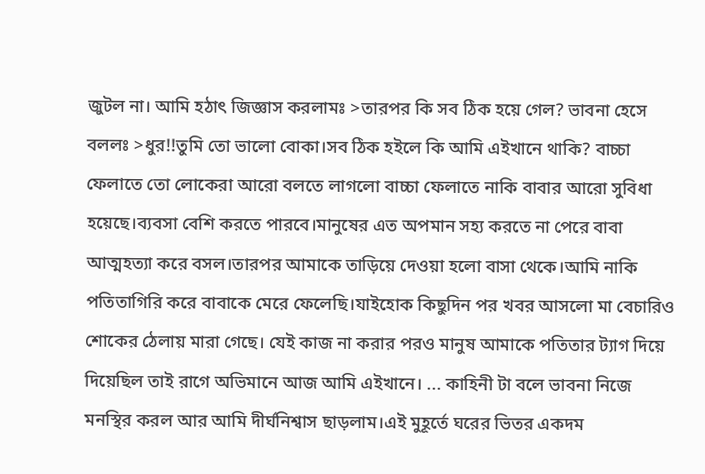জুটল না। আমি হঠাৎ জিজ্ঞাস করলামঃ >তারপর কি সব ঠিক হয়ে গেল? ভাবনা হেসে বললঃ >ধুর!!তুমি তো ভালো বোকা।সব ঠিক হইলে কি আমি এইখানে থাকি? বাচ্চা ফেলাতে তো লোকেরা আরো বলতে লাগলো বাচ্চা ফেলাতে নাকি বাবার আরো সুবিধা হয়েছে।ব্যবসা বেশি করতে পারবে।মানুষের এত অপমান সহ্য করতে না পেরে বাবা আত্মহত্যা করে বসল।তারপর আমাকে তাড়িয়ে দেওয়া হলো বাসা থেকে।আমি নাকি পতিতাগিরি করে বাবাকে মেরে ফেলেছি।যাইহোক কিছুদিন পর খবর আসলো মা বেচারিও শোকের ঠেলায় মারা গেছে। যেই কাজ না করার পরও মানুষ আমাকে পতিতার ট্যাগ দিয়ে দিয়েছিল তাই রাগে অভিমানে আজ আমি এইখানে। ... কাহিনী টা বলে ভাবনা নিজে মনস্থির করল আর আমি দীর্ঘনিশ্বাস ছাড়লাম।এই মুহূর্তে ঘরের ভিতর একদম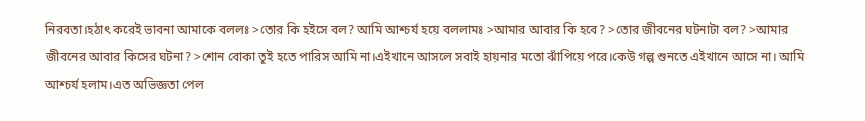নিরবতা।হঠাৎ করেই ভাবনা আমাকে বললঃ >তোর কি হইসে বল? আমি আশ্চর্য হয়ে বললামঃ >আমার আবার কি হবে? >তোর জীবনের ঘটনাটা বল? >আমার জীবনের আবার কিসের ঘটনা? >শোন বোকা তুই হতে পারিস আমি না।এইখানে আসলে সবাই হায়নার মতো ঝাঁপিয়ে পরে।কেউ গল্প শুনতে এইখানে আসে না। আমি আশ্চর্য হলাম।এত অভিজ্ঞতা পেল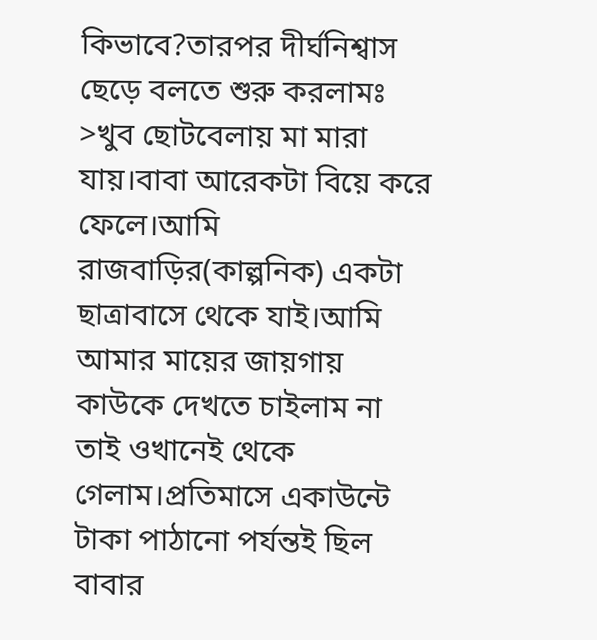কিভাবে?তারপর দীর্ঘনিশ্বাস ছেড়ে বলতে শুরু করলামঃ >খুব ছোটবেলায় মা মারা যায়।বাবা আরেকটা বিয়ে করে ফেলে।আমি রাজবাড়ির(কাল্পনিক) একটা ছাত্রাবাসে থেকে যাই।আমি আমার মায়ের জায়গায় কাউকে দেখতে চাইলাম না তাই ওখানেই থেকে গেলাম।প্রতিমাসে একাউন্টে টাকা পাঠানো পর্যন্তই ছিল বাবার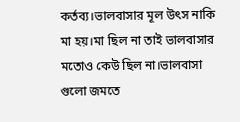কর্তব্য।ভালবাসার মূল উৎস নাকি মা হয়।মা ছিল না তাই ভালবাসার মতোও কেউ ছিল না।ভালবাসা গুলো জমতে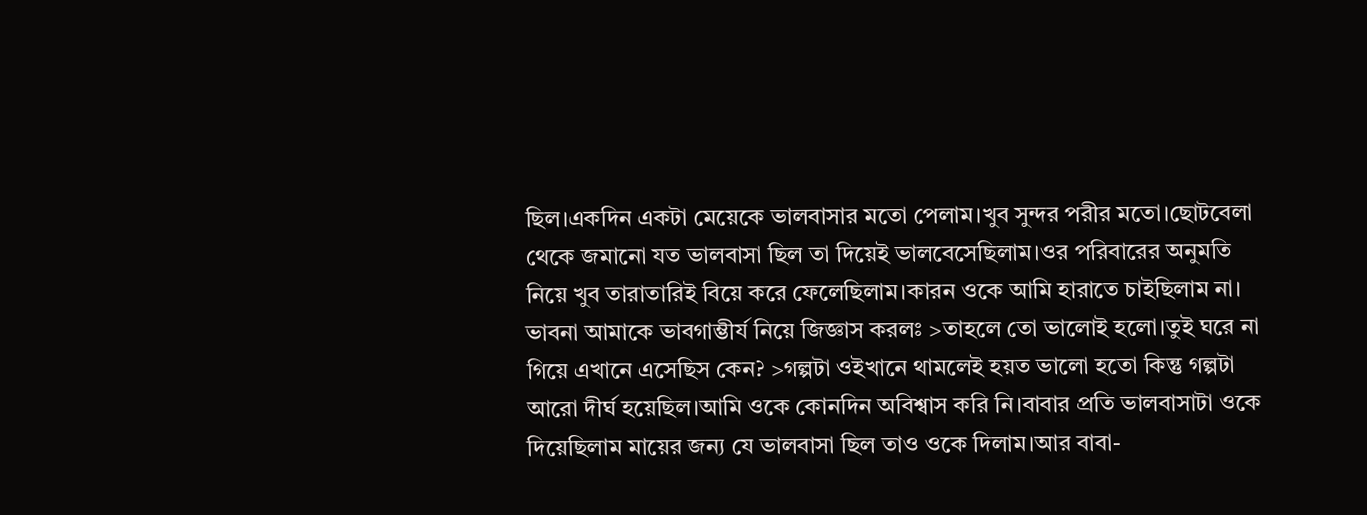ছিল।একদিন একটা মেয়েকে ভালবাসার মতো পেলাম।খুব সুন্দর পরীর মতো।ছোটবেলা থেকে জমানো যত ভালবাসা ছিল তা দিয়েই ভালবেসেছিলাম।ওর পরিবারের অনুমতি নিয়ে খুব তারাতারিই বিয়ে করে ফেলেছিলাম।কারন ওকে আমি হারাতে চাইছিলাম না। ভাবনা আমাকে ভাবগাম্ভীর্য নিয়ে জিজ্ঞাস করলঃ >তাহলে তো ভালোই হলো।তুই ঘরে না গিয়ে এখানে এসেছিস কেন? >গল্পটা ওইখানে থামলেই হয়ত ভালো হতো কিন্তু গল্পটা আরো দীর্ঘ হয়েছিল।আমি ওকে কোনদিন অবিশ্বাস করি নি।বাবার প্রতি ভালবাসাটা ওকে দিয়েছিলাম মায়ের জন্য যে ভালবাসা ছিল তাও ওকে দিলাম।আর বাবা-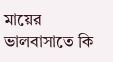মায়ের ভালবাসাতে কি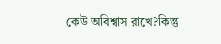কেউ অবিশ্বাস রাখে?কিন্তু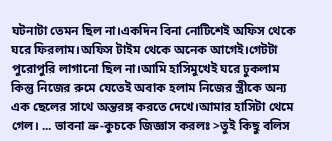ঘটনাটা তেমন ছিল না।একদিন বিনা নোটিশেই অফিস থেকে ঘরে ফিরলাম।অফিস টাইম থেকে অনেক আগেই।গেটটা পুরোপুরি লাগানো ছিল না।আমি হাসিমুখেই ঘরে ঢুকলাম কিন্তু নিজের রুমে যেতেই অবাক হলাম নিজের স্ত্রীকে অন্য এক ছেলের সাথে অন্তরঙ্গ করতে দেখে।আমার হাসিটা থেমে গেল। ... ভাবনা ভ্রু-কুচকে জিজ্ঞাস করলঃ >তুই কিছু বলিস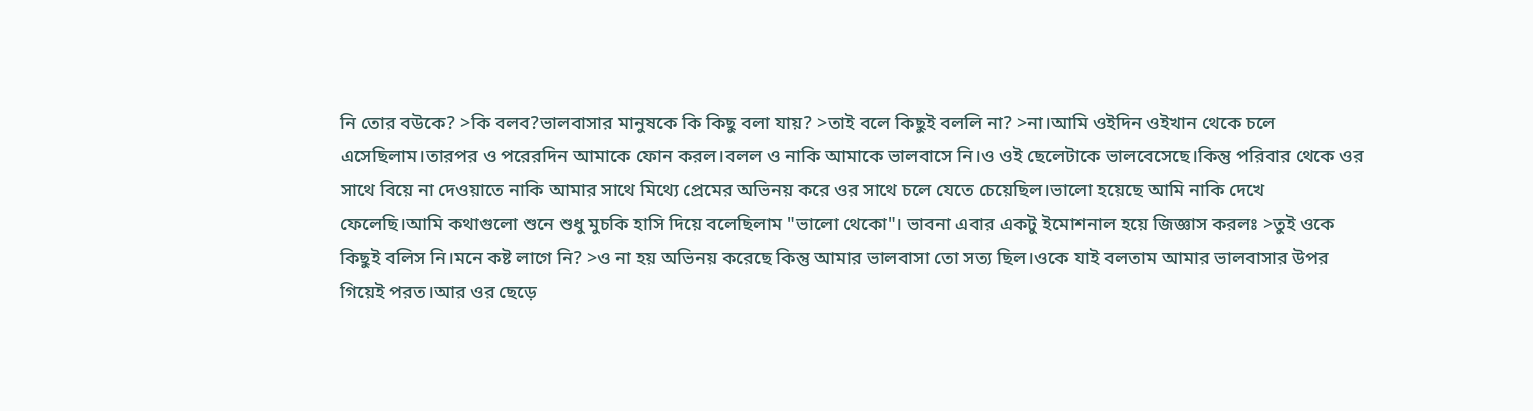নি তোর বউকে? >কি বলব?ভালবাসার মানুষকে কি কিছু বলা যায়? >তাই বলে কিছুই বললি না? >না।আমি ওইদিন ওইখান থেকে চলে এসেছিলাম।তারপর ও পরেরদিন আমাকে ফোন করল।বলল ও নাকি আমাকে ভালবাসে নি।ও ওই ছেলেটাকে ভালবেসেছে।কিন্তু পরিবার থেকে ওর সাথে বিয়ে না দেওয়াতে নাকি আমার সাথে মিথ্যে প্রেমের অভিনয় করে ওর সাথে চলে যেতে চেয়েছিল।ভালো হয়েছে আমি নাকি দেখে ফেলেছি।আমি কথাগুলো শুনে শুধু মুচকি হাসি দিয়ে বলেছিলাম "ভালো থেকো"। ভাবনা এবার একটু ইমোশনাল হয়ে জিজ্ঞাস করলঃ >তুই ওকে কিছুই বলিস নি।মনে কষ্ট লাগে নি? >ও না হয় অভিনয় করেছে কিন্তু আমার ভালবাসা তো সত্য ছিল।ওকে যাই বলতাম আমার ভালবাসার উপর গিয়েই পরত।আর ওর ছেড়ে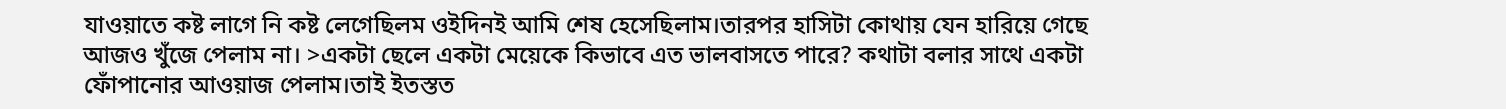যাওয়াতে কষ্ট লাগে নি কষ্ট লেগেছিলম ওইদিনই আমি শেষ হেসেছিলাম।তারপর হাসিটা কোথায় যেন হারিয়ে গেছে আজও খুঁজে পেলাম না। >একটা ছেলে একটা মেয়েকে কিভাবে এত ভালবাসতে পারে? কথাটা বলার সাথে একটা ফোঁপানোর আওয়াজ পেলাম।তাই ইতস্তত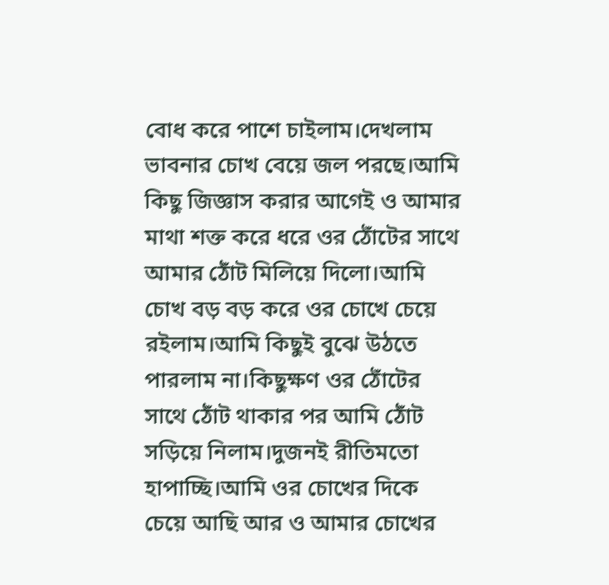বোধ করে পাশে চাইলাম।দেখলাম ভাবনার চোখ বেয়ে জল পরছে।আমি কিছু জিজ্ঞাস করার আগেই ও আমার মাথা শক্ত করে ধরে ওর ঠোঁটের সাথে আমার ঠোঁট মিলিয়ে দিলো।আমি চোখ বড় বড় করে ওর চোখে চেয়ে রইলাম।আমি কিছুই বুঝে উঠতে পারলাম না।কিছুক্ষণ ওর ঠোঁটের সাথে ঠোঁট থাকার পর আমি ঠোঁট সড়িয়ে নিলাম।দুজনই রীতিমতো হাপাচ্ছি।আমি ওর চোখের দিকে চেয়ে আছি আর ও আমার চোখের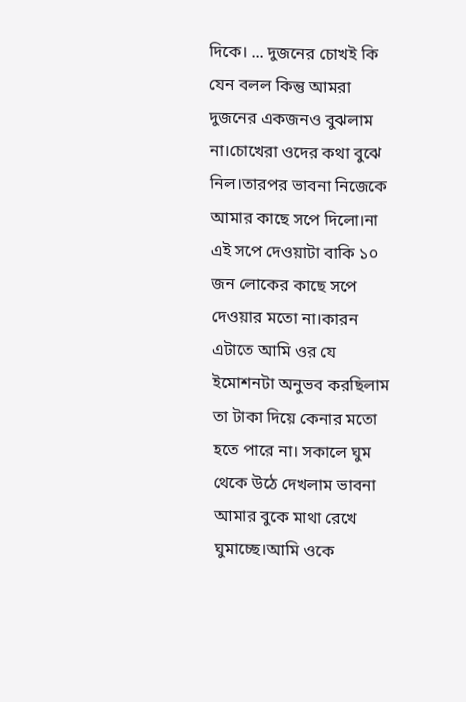দিকে। ... দুজনের চোখই কি যেন বলল কিন্তু আমরা দুজনের একজনও বুঝলাম না।চোখেরা ওদের কথা বুঝে নিল।তারপর ভাবনা নিজেকে আমার কাছে সপে দিলো।না এই সপে দেওয়াটা বাকি ১০ জন লোকের কাছে সপে দেওয়ার মতো না।কারন এটাতে আমি ওর যে ইমোশনটা অনুভব করছিলাম তা টাকা দিয়ে কেনার মতো হতে পারে না। সকালে ঘুম থেকে উঠে দেখলাম ভাবনা আমার বুকে মাথা রেখে ঘুমাচ্ছে।আমি ওকে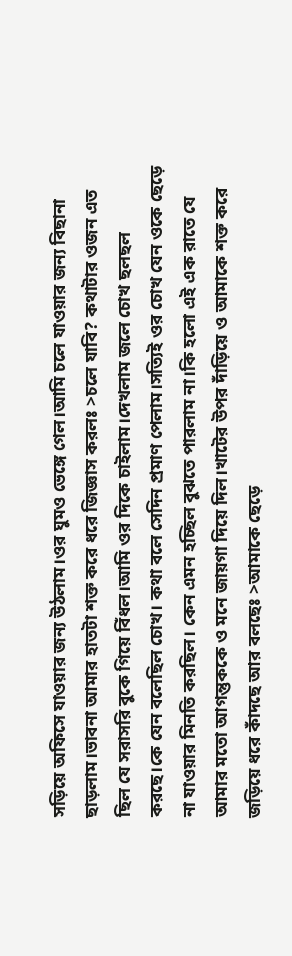সড়িয়ে অফিসে যাওয়ার জন্য উঠলাম।ওর ঘুমও ভেঙ্গে গেল।আমি চলে যাওয়ার জন্য বিছানা ছাড়লাম।ভাবনা আমার হাতটা শক্ত করে ধরে জিজ্ঞাস করলঃ >চলে যাবি? কথাটার ওজন এত ছিল যে সরাসরি বুকে গিয়ে বিঁধল।আমি ওর দিকে চাইলাম।দেখলাম জলে চোখ ছলছল করছে।কে যেন বলেছিল চোখ। কথা বলে সেদিন প্রমাণ পেলাম।সত্যিই ওর চোখ যেন ওকে ছেড়ে না যাওয়ার মিনতি করছিল। কেন এমন হচ্ছিল বুঝতে পারলাম না।কি হলো এই এক রাতে যে আমার মতো আগন্তুককে ও মনে জায়গা দিয়ে দিল।খাটের উপর দাঁড়িয়ে ও আমাকে শক্ত করে জড়িয়ে ধরে কাঁদছে আর বলছেঃ >আমাকে ছেড়ে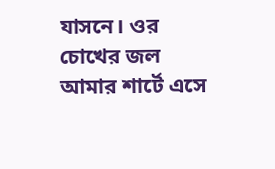যাসনে। ওর চোখের জল আমার শার্টে এসে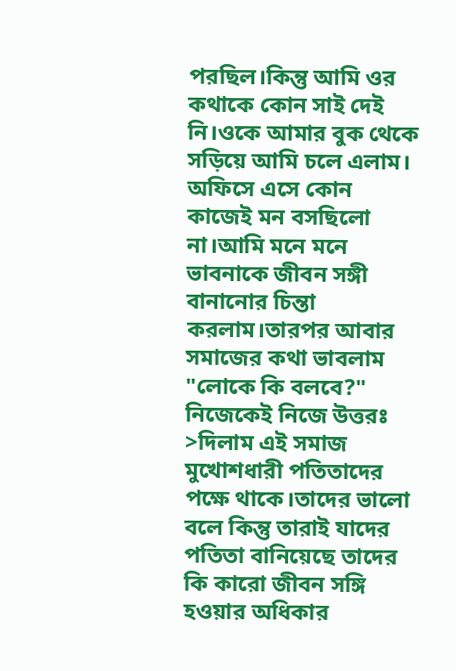পরছিল।কিন্তু আমি ওর কথাকে কোন সাই দেই নি।ওকে আমার বুক থেকে সড়িয়ে আমি চলে এলাম। অফিসে এসে কোন কাজেই মন বসছিলো না।আমি মনে মনে ভাবনাকে জীবন সঙ্গী বানানোর চিন্তা করলাম।তারপর আবার সমাজের কথা ভাবলাম "লোকে কি বলবে?" নিজেকেই নিজে উত্তরঃ >দিলাম এই সমাজ মুখোশধারী পতিতাদের পক্ষে থাকে।তাদের ভালো বলে কিন্তু তারাই যাদের পতিতা বানিয়েছে তাদের কি কারো জীবন সঙ্গি হওয়ার অধিকার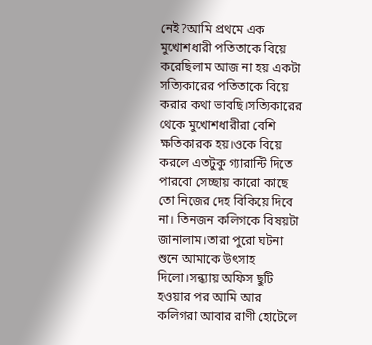নেই?আমি প্রথমে এক মুখোশধারী পতিতাকে বিয়ে করেছিলাম আজ না হয় একটা সত্যিকারের পতিতাকে বিয়ে করার কথা ভাবছি।সত্যিকারের থেকে মুখোশধারীরা বেশি ক্ষতিকারক হয়।ওকে বিয়ে করলে এতটুকু গ্যারান্টি দিতে পারবো সেচ্ছায় কারো কাছে তো নিজের দেহ বিকিয়ে দিবে না। তিনজন কলিগকে বিষয়টা জানালাম।তারা পুরো ঘটনা শুনে আমাকে উৎসাহ দিলো।সন্ধ্যায় অফিস ছুটি হওয়ার পর আমি আর কলিগরা আবার রাণী হোটেলে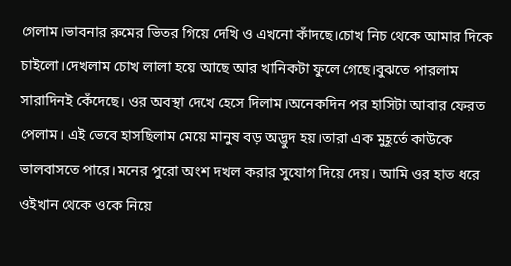গেলাম।ভাবনার রুমের ভিতর গিয়ে দেখি ও এখনো কাঁদছে।চোখ নিচ থেকে আমার দিকে চাইলো।দেখলাম চোখ লালা হয়ে আছে আর খানিকটা ফুলে গেছে।বুঝতে পারলাম সারাদিনই কেঁদেছে। ওর অবস্থা দেখে হেসে দিলাম।অনেকদিন পর হাসিটা আবার ফেরত পেলাম। এই ভেবে হাসছিলাম মেয়ে মানুষ বড় অদ্ভুদ হয়।তারা এক মুহূর্তে কাউকে ভালবাসতে পারে।মনের পুরো অংশ দখল করার সুযোগ দিয়ে দেয়। আমি ওর হাত ধরে ওইখান থেকে ওকে নিয়ে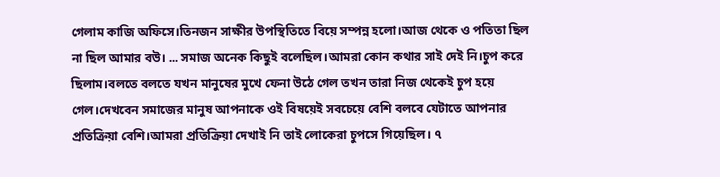গেলাম কাজি অফিসে।তিনজন সাক্ষীর উপস্থিতিতে বিয়ে সম্পন্ন হলো।আজ থেকে ও পতিতা ছিল না ছিল আমার বউ। ... সমাজ অনেক কিছুই বলেছিল।আমরা কোন কথার সাই দেই নি।চুপ করে ছিলাম।বলতে বলতে যখন মানুষের মুখে ফেনা উঠে গেল তখন তারা নিজ থেকেই চুপ হয়ে গেল।দেখবেন সমাজের মানুষ আপনাকে ওই বিষয়েই সবচেয়ে বেশি বলবে যেটাতে আপনার প্রতিক্রিয়া বেশি।আমরা প্রতিক্রিয়া দেখাই নি তাই লোকেরা চুপসে গিয়েছিল। ৭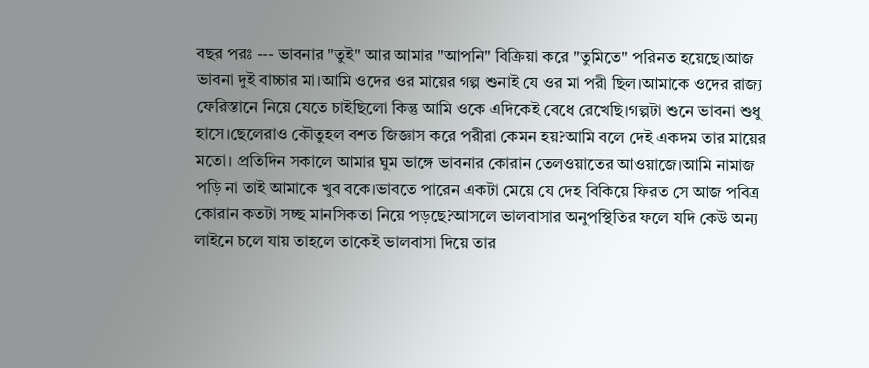বছর পরঃ --- ভাবনার "তুই" আর আমার "আপনি" বিক্রিয়া করে "তুমিতে" পরিনত হয়েছে।আজ ভাবনা দুই বাচ্চার মা।আমি ওদের ওর মায়ের গল্প শুনাই যে ওর মা পরী ছিল।আমাকে ওদের রাজ্য ফেরিস্তানে নিয়ে যেতে চাইছিলো কিন্তু আমি ওকে এদিকেই বেধে রেখেছি।গল্পটা শুনে ভাবনা শুধু হাসে।ছেলেরাও কৌতুহল বশত জিজ্ঞাস করে পরীরা কেমন হয়?আমি বলে দেই একদম তার মায়ের মতো। প্রতিদিন সকালে আমার ঘুম ভাঙ্গে ভাবনার কোরান তেলওয়াতের আওয়াজে।আমি নামাজ পড়ি না তাই আমাকে খুব বকে।ভাবতে পারেন একটা মেয়ে যে দেহ বিকিয়ে ফিরত সে আজ পবিত্র কোরান কতটা সচ্ছ মানসিকতা নিয়ে পড়ছে?আসলে ভালবাসার অনুপস্থিতির ফলে যদি কেউ অন্য লাইনে চলে যায় তাহলে তাকেই ভালবাসা দিয়ে তার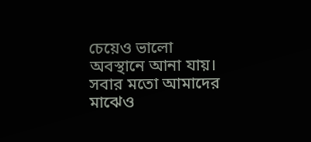চেয়েও ভালো অবস্থানে আনা যায়। সবার মতো আমাদের মাঝেও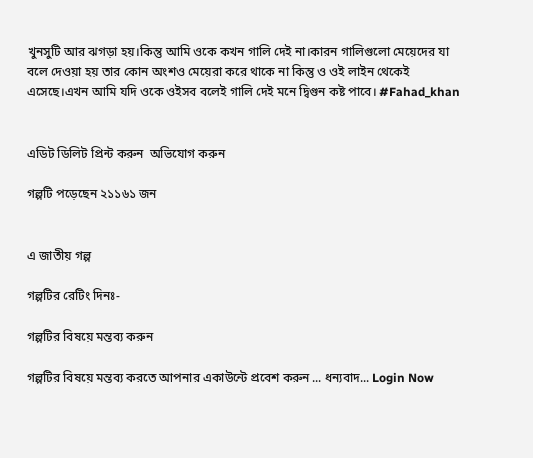খুনসুটি আর ঝগড়া হয়।কিন্তু আমি ওকে কখন গালি দেই না।কারন গালিগুলো মেয়েদের যা বলে দেওয়া হয় তার কোন অংশও মেয়েরা করে থাকে না কিন্তু ও ওই লাইন থেকেই এসেছে।এখন আমি যদি ওকে ওইসব বলেই গালি দেই মনে দ্বিগুন কষ্ট পাবে। #Fahad_khan


এডিট ডিলিট প্রিন্ট করুন  অভিযোগ করুন

গল্পটি পড়েছেন ২১১৬১ জন


এ জাতীয় গল্প

গল্পটির রেটিং দিনঃ-

গল্পটির বিষয়ে মন্তব্য করুন

গল্পটির বিষয়ে মন্তব্য করতে আপনার একাউন্টে প্রবেশ করুন ... ধন্যবাদ... Login Now